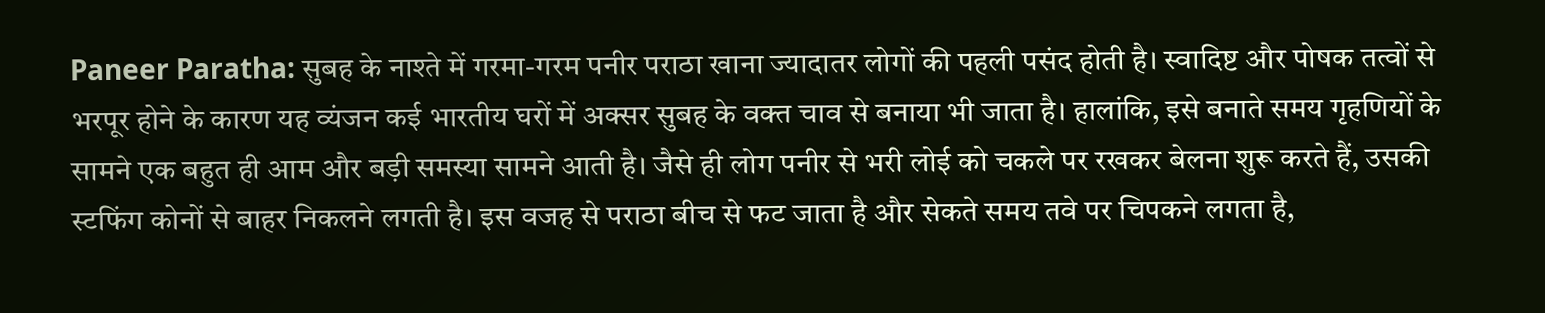Paneer Paratha: सुबह के नाश्ते में गरमा-गरम पनीर पराठा खाना ज्यादातर लोगों की पहली पसंद होती है। स्वादिष्ट और पोषक तत्वों से भरपूर होने के कारण यह व्यंजन कई भारतीय घरों में अक्सर सुबह के वक्त चाव से बनाया भी जाता है। हालांकि, इसे बनाते समय गृहणियों के सामने एक बहुत ही आम और बड़ी समस्या सामने आती है। जैसे ही लोग पनीर से भरी लोई को चकले पर रखकर बेलना शुरू करते हैं, उसकी स्टफिंग कोनों से बाहर निकलने लगती है। इस वजह से पराठा बीच से फट जाता है और सेकते समय तवे पर चिपकने लगता है,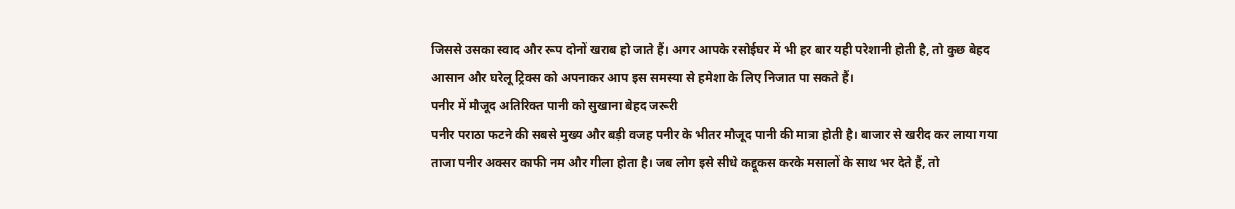जिससे उसका स्वाद और रूप दोनों खराब हो जाते हैं। अगर आपके रसोईघर में भी हर बार यही परेशानी होती है, तो कुछ बेहद आसान और घरेलू ट्रिक्स को अपनाकर आप इस समस्या से हमेशा के लिए निजात पा सकते हैं।
पनीर में मौजूद अतिरिक्त पानी को सुखाना बेहद जरूरी
पनीर पराठा फटने की सबसे मुख्य और बड़ी वजह पनीर के भीतर मौजूद पानी की मात्रा होती है। बाजार से खरीद कर लाया गया ताजा पनीर अक्सर काफी नम और गीला होता है। जब लोग इसे सीधे कद्दूकस करके मसालों के साथ भर देते हैं, तो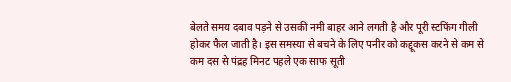बेलते समय दबाव पड़ने से उसकी नमी बाहर आने लगती है और पूरी स्टफिंग गीली होकर फैल जाती है। इस समस्या से बचने के लिए पनीर को कद्दूकस करने से कम से कम दस से पंद्रह मिनट पहले एक साफ सूती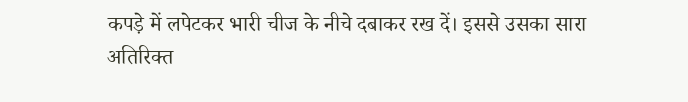कपड़े में लपेटकर भारी चीज के नीचे दबाकर रख दें। इससे उसका सारा अतिरिक्त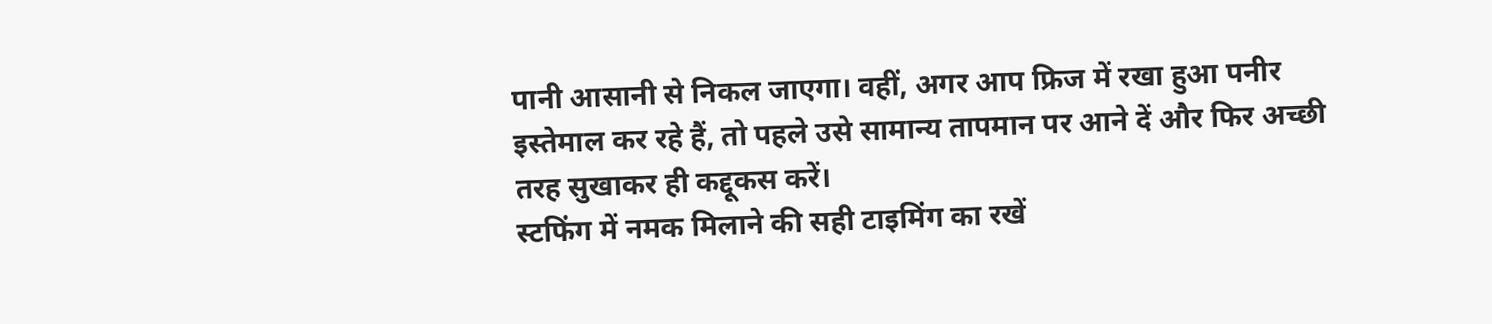पानी आसानी से निकल जाएगा। वहीं, अगर आप फ्रिज में रखा हुआ पनीर इस्तेमाल कर रहे हैं, तो पहले उसे सामान्य तापमान पर आने दें और फिर अच्छी तरह सुखाकर ही कद्दूकस करें।
स्टफिंग में नमक मिलाने की सही टाइमिंग का रखें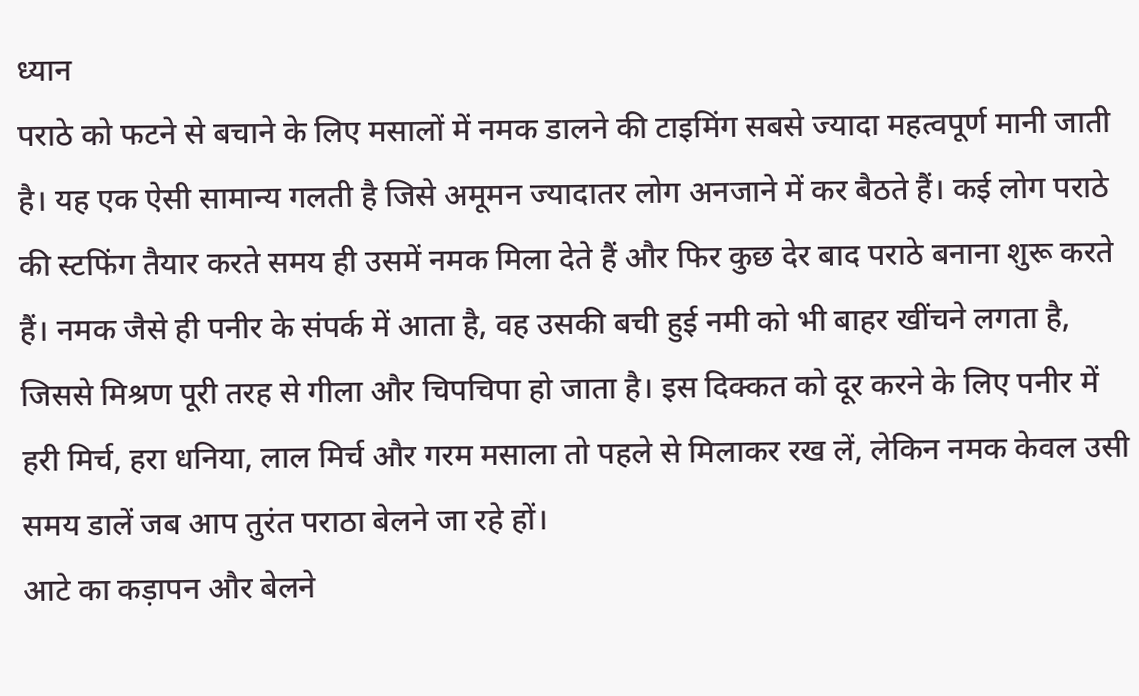ध्यान
पराठे को फटने से बचाने के लिए मसालों में नमक डालने की टाइमिंग सबसे ज्यादा महत्वपूर्ण मानी जाती है। यह एक ऐसी सामान्य गलती है जिसे अमूमन ज्यादातर लोग अनजाने में कर बैठते हैं। कई लोग पराठे की स्टफिंग तैयार करते समय ही उसमें नमक मिला देते हैं और फिर कुछ देर बाद पराठे बनाना शुरू करते हैं। नमक जैसे ही पनीर के संपर्क में आता है, वह उसकी बची हुई नमी को भी बाहर खींचने लगता है, जिससे मिश्रण पूरी तरह से गीला और चिपचिपा हो जाता है। इस दिक्कत को दूर करने के लिए पनीर में हरी मिर्च, हरा धनिया, लाल मिर्च और गरम मसाला तो पहले से मिलाकर रख लें, लेकिन नमक केवल उसी समय डालें जब आप तुरंत पराठा बेलने जा रहे हों।
आटे का कड़ापन और बेलने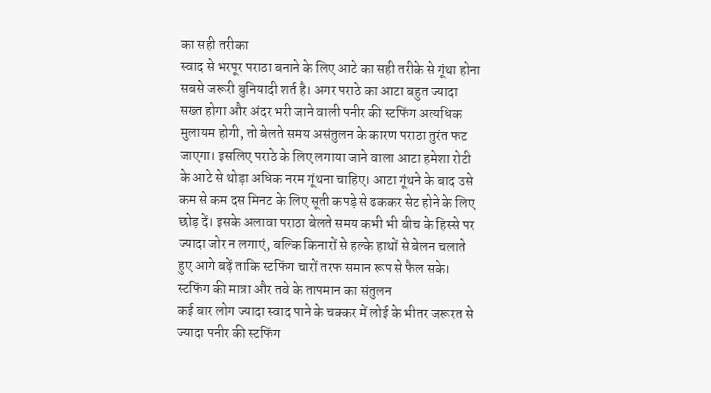का सही तरीका
स्वाद से भरपूर पराठा बनाने के लिए आटे का सही तरीके से गूंथा होना सबसे जरूरी बुनियादी शर्त है। अगर पराठे का आटा बहुत ज्यादा सख्त होगा और अंदर भरी जाने वाली पनीर की स्टफिंग अत्यधिक मुलायम होगी, तो बेलते समय असंतुलन के कारण पराठा तुरंत फट जाएगा। इसलिए पराठे के लिए लगाया जाने वाला आटा हमेशा रोटी के आटे से थोड़ा अधिक नरम गूंथना चाहिए। आटा गूंथने के बाद उसे कम से कम दस मिनट के लिए सूती कपड़े से ढककर सेट होने के लिए छोड़ दें। इसके अलावा पराठा बेलते समय कभी भी बीच के हिस्से पर ज्यादा जोर न लगाएं, बल्कि किनारों से हल्के हाथों से बेलन चलाते हुए आगे बढ़ें ताकि स्टफिंग चारों तरफ समान रूप से फैल सके।
स्टफिंग की मात्रा और तवे के तापमान का संतुलन
कई बार लोग ज्यादा स्वाद पाने के चक्कर में लोई के भीतर जरूरत से ज्यादा पनीर की स्टफिंग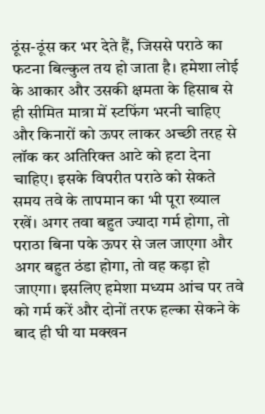ठूंस-ठूंस कर भर देते हैं, जिससे पराठे का फटना बिल्कुल तय हो जाता है। हमेशा लोई के आकार और उसकी क्षमता के हिसाब से ही सीमित मात्रा में स्टफिंग भरनी चाहिए और किनारों को ऊपर लाकर अच्छी तरह से लॉक कर अतिरिक्त आटे को हटा देना चाहिए। इसके विपरीत पराठे को सेकते समय तवे के तापमान का भी पूरा ख्याल रखें। अगर तवा बहुत ज्यादा गर्म होगा, तो पराठा बिना पके ऊपर से जल जाएगा और अगर बहुत ठंडा होगा, तो वह कड़ा हो जाएगा। इसलिए हमेशा मध्यम आंच पर तवे को गर्म करें और दोनों तरफ हल्का सेकने के बाद ही घी या मक्खन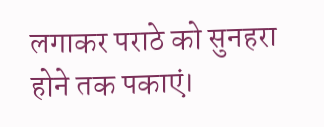लगाकर पराठे को सुनहरा होने तक पकाएं।